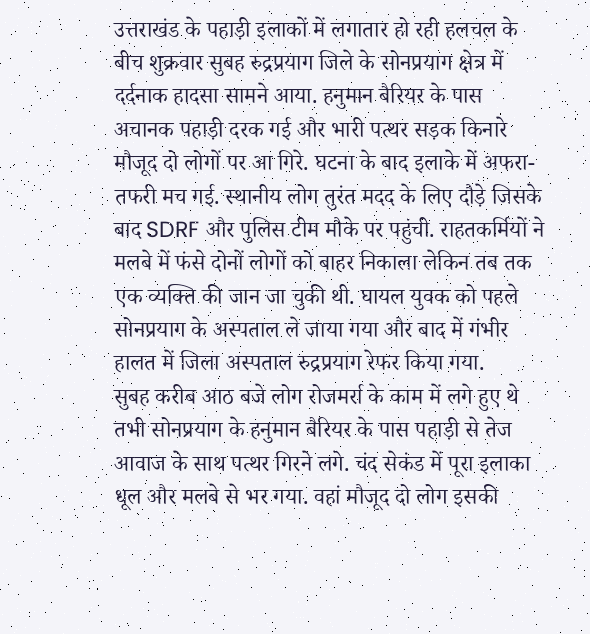उत्तराखंड के पहाड़ी इलाकों में लगातार हो रही हलचल के बीच शुक्रवार सुबह रुद्रप्रयाग जिले के सोनप्रयाग क्षेत्र में दर्दनाक हादसा सामने आया. हनुमान बैरियर के पास अचानक पहाड़ी दरक गई और भारी पत्थर सड़क किनारे मौजूद दो लोगों पर आ गिरे. घटना के बाद इलाके में अफरा-तफरी मच गई. स्थानीय लोग तुरंत मदद के लिए दौड़े जिसके बाद SDRF और पुलिस टीम मौके पर पहुंची. राहतकर्मियों ने मलबे में फंसे दोनों लोगों को बाहर निकाला लेकिन तब तक एक व्यक्ति की जान जा चुकी थी. घायल युवक को पहले सोनप्रयाग के अस्पताल ले जाया गया और बाद में गंभीर हालत में जिला अस्पताल रुद्रप्रयाग रेफर किया गया.
सुबह करीब आठ बजे लोग रोजमर्रा के काम में लगे हुए थे तभी सोनप्रयाग के हनुमान बैरियर के पास पहाड़ी से तेज आवाज के साथ पत्थर गिरने लगे. चंद सेकंड में पूरा इलाका धूल और मलबे से भर गया. वहां मौजूद दो लोग इसकी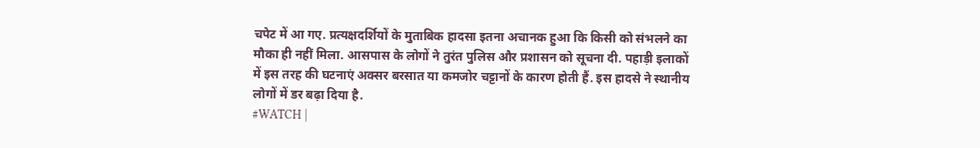चपेट में आ गए. प्रत्यक्षदर्शियों के मुताबिक हादसा इतना अचानक हुआ कि किसी को संभलने का मौका ही नहीं मिला. आसपास के लोगों ने तुरंत पुलिस और प्रशासन को सूचना दी. पहाड़ी इलाकों में इस तरह की घटनाएं अक्सर बरसात या कमजोर चट्टानों के कारण होती हैं. इस हादसे ने स्थानीय लोगों में डर बढ़ा दिया है.
#WATCH |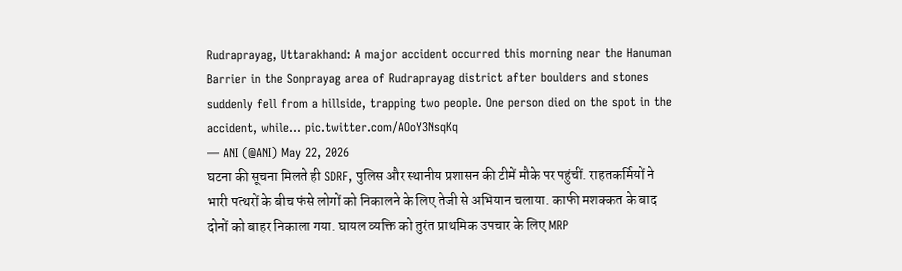Rudraprayag, Uttarakhand: A major accident occurred this morning near the Hanuman Barrier in the Sonprayag area of Rudraprayag district after boulders and stones suddenly fell from a hillside, trapping two people. One person died on the spot in the accident, while… pic.twitter.com/AOoY3NsqKq
— ANI (@ANI) May 22, 2026
घटना की सूचना मिलते ही SDRF, पुलिस और स्थानीय प्रशासन की टीमें मौके पर पहुंचीं. राहतकर्मियों ने भारी पत्थरों के बीच फंसे लोगों को निकालने के लिए तेजी से अभियान चलाया. काफी मशक्कत के बाद दोनों को बाहर निकाला गया. घायल व्यक्ति को तुरंत प्राथमिक उपचार के लिए MRP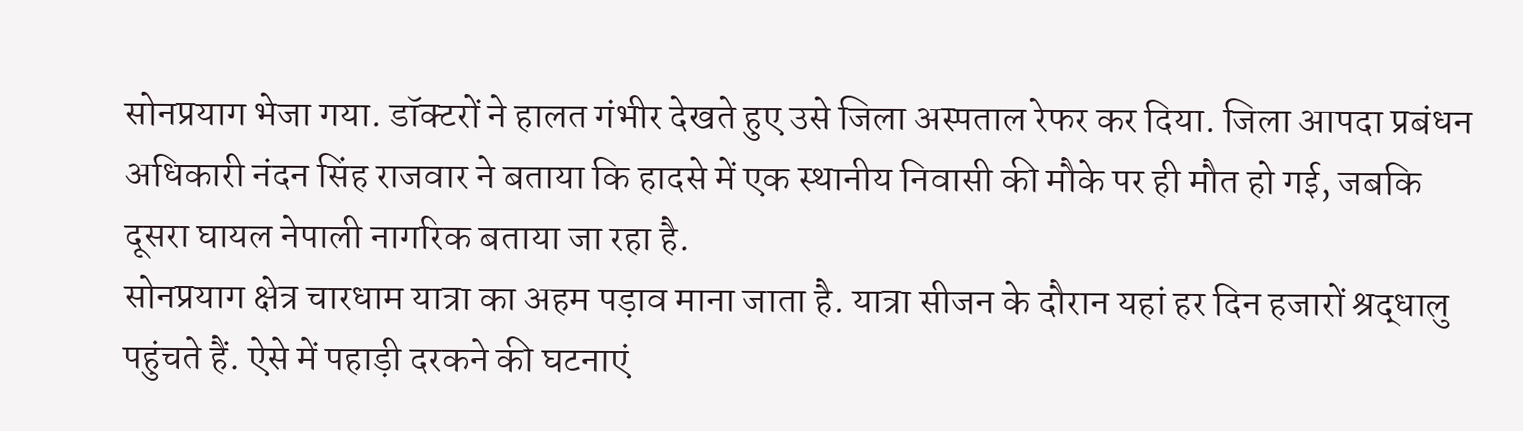सोनप्रयाग भेजा गया. डॉक्टरों ने हालत गंभीर देखते हुए उसे जिला अस्पताल रेफर कर दिया. जिला आपदा प्रबंधन अधिकारी नंदन सिंह राजवार ने बताया कि हादसे में एक स्थानीय निवासी की मौके पर ही मौत हो गई, जबकि दूसरा घायल नेपाली नागरिक बताया जा रहा है.
सोनप्रयाग क्षेत्र चारधाम यात्रा का अहम पड़ाव माना जाता है. यात्रा सीजन के दौरान यहां हर दिन हजारों श्रद्धालु पहुंचते हैं. ऐसे में पहाड़ी दरकने की घटनाएं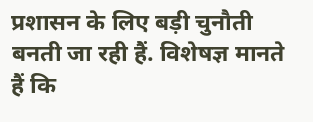प्रशासन के लिए बड़ी चुनौती बनती जा रही हैं. विशेषज्ञ मानते हैं कि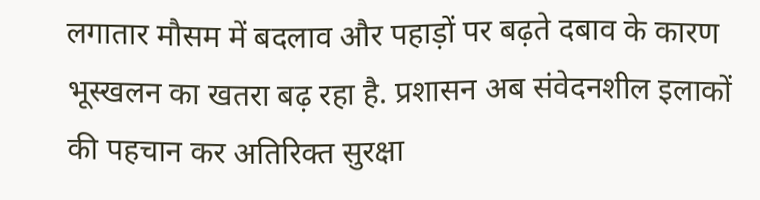लगातार मौसम में बदलाव और पहाड़ों पर बढ़ते दबाव के कारण भूस्खलन का खतरा बढ़ रहा है. प्रशासन अब संवेदनशील इलाकों की पहचान कर अतिरिक्त सुरक्षा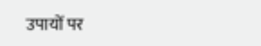उपायों पर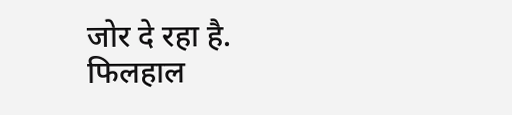जोर दे रहा है. फिलहाल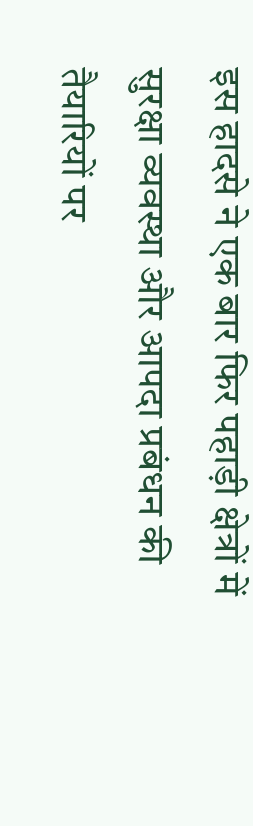इस हादसे ने एक बार फिर पहाड़ी क्षेत्रों में सुरक्षा व्यवस्था और आपदा प्रबंधन की तैयारियों पर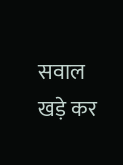सवाल खड़े कर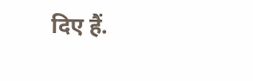दिए हैं.